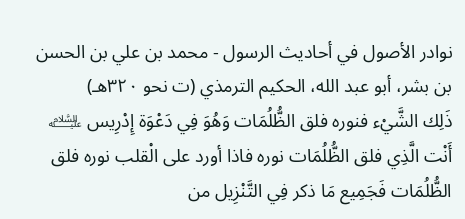نوادر الأصول في أحاديث الرسول - محمد بن علي بن الحسن بن بشر، أبو عبد الله، الحكيم الترمذي (ت نحو ٣٢٠هـ)
ذَلِك الشَّيْء فنوره فلق الظُّلُمَات وَهُوَ فِي دَعْوَة إِدْرِيس ﵇ أَنْت الَّذِي فلق الظُّلُمَات نوره فاذا أورد على الْقلب نوره فلق الظُّلُمَات فَجَمِيع مَا ذكر فِي التَّنْزِيل من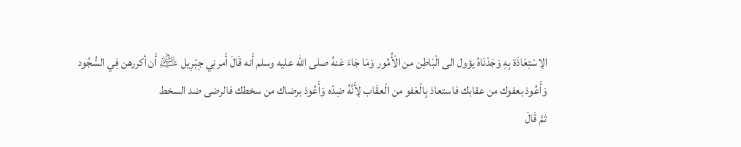الِاسْتِعَاذَة بِهِ وَجَدْنَاهُ يؤول الى الْبَاطِن من الْأُمُور وَمَا جَاءَ عَنهُ صلى الله عليه وسلم أَنه قَالَ أَمرنِي جِبْرِيل ﵇ أَن أكررهن فِي السُّجُود
وَأَعُوذ بعفوك من عقابك فاستعاذ بِالْعَفو من الْعقَاب لِأَنَّهُ ضِدّه وَأَعُوذ برضاك من سخطك فالرضى ضد السخط
ثمَّ قَالَ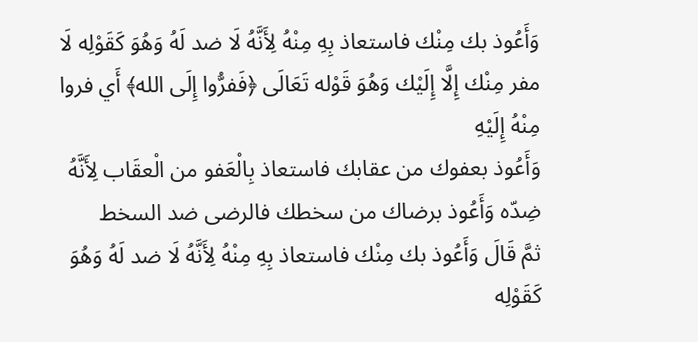وَأَعُوذ بك مِنْك فاستعاذ بِهِ مِنْهُ لِأَنَّهُ لَا ضد لَهُ وَهُوَ كَقَوْلِه لَا مفر مِنْك إِلَّا إِلَيْك وَهُوَ قَوْله تَعَالَى ﴿فَفرُّوا إِلَى الله﴾ أَي فروا مِنْهُ إِلَيْهِ
وَأَعُوذ بعفوك من عقابك فاستعاذ بِالْعَفو من الْعقَاب لِأَنَّهُ ضِدّه وَأَعُوذ برضاك من سخطك فالرضى ضد السخط
ثمَّ قَالَ وَأَعُوذ بك مِنْك فاستعاذ بِهِ مِنْهُ لِأَنَّهُ لَا ضد لَهُ وَهُوَ كَقَوْلِه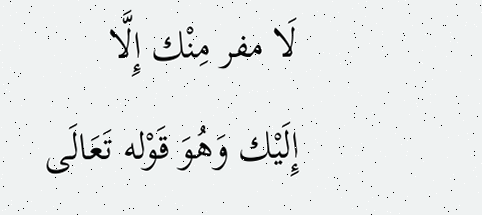لَا مفر مِنْك إِلَّا إِلَيْك وَهُوَ قَوْله تَعَالَى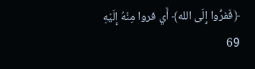﴿فَفرُّوا إِلَى الله﴾ أَي فروا مِنْهُ إِلَيْهِ
69